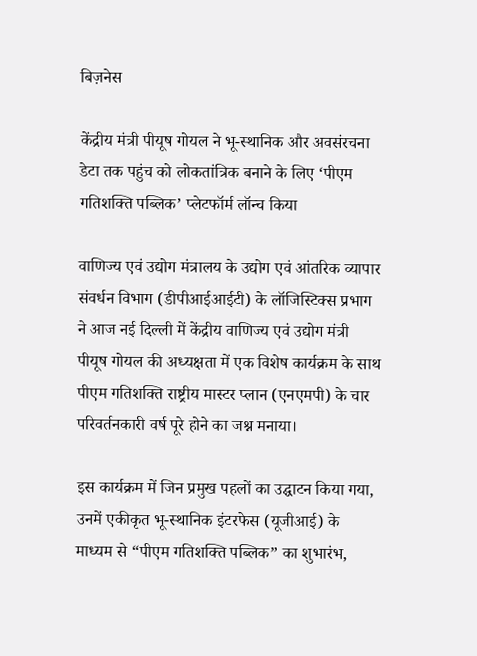बिज़नेस

केंद्रीय मंत्री पीयूष गोयल ने भू-स्थानिक और अवसंरचना डेटा तक पहुंच को लोकतांत्रिक बनाने के लिए ‘पीएम गतिशक्ति पब्लिक’ प्लेटफॉर्म लॉन्च किया

वाणिज्य एवं उद्योग मंत्रालय के उद्योग एवं आंतरिक व्यापार संवर्धन विभाग (डीपीआईआईटी) के लॉजिस्टिक्स प्रभाग ने आज नई दिल्ली में केंद्रीय वाणिज्य एवं उद्योग मंत्री पीयूष गोयल की अध्यक्षता में एक विशेष कार्यक्रम के साथ पीएम गतिशक्ति राष्ट्रीय मास्टर प्लान (एनएमपी) के चार परिवर्तनकारी वर्ष पूरे होने का जश्न मनाया।

इस कार्यक्रम में जिन प्रमुख पहलों का उद्घाटन किया गया, उनमें एकीकृत भू-स्थानिक इंटरफेस (यूजीआई) के माध्यम से “पीएम गतिशक्ति पब्लिक” का शुभारंभ,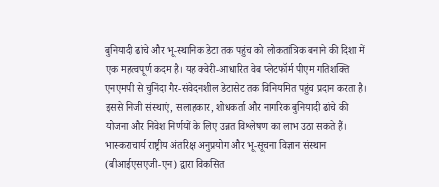बुनियादी ढांचे और भू-स्थानिक डेटा तक पहुंच को लोकतांत्रिक बनाने की दिशा में एक महत्वपूर्ण कदम है। यह क्वेरी-आधारित वेब प्लेटफॉर्म पीएम गतिशक्ति एनएमपी से चुनिंदा गैर-संवेदनशील डेटासेट तक विनियमित पहुंच प्रदान करता है। इससे निजी संस्थाएं, सलाहकार, शोधकर्ता और नागरिक बुनियादी ढांचे की योजना और निवेश निर्णयों के लिए उन्नत विश्लेषण का लाभ उठा सकते हैं। भास्कराचार्य राष्ट्रीय अंतरिक्ष अनुप्रयोग और भू-सूचना विज्ञान संस्थान (बीआईएसएजी-एन) द्वारा विकसित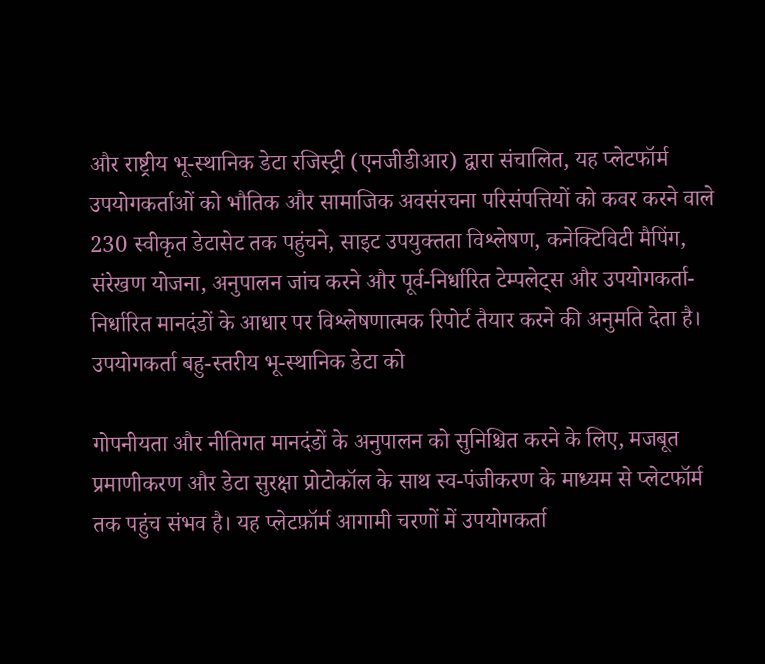और राष्ट्रीय भू-स्थानिक डेटा रजिस्ट्री (एनजीडीआर) द्वारा संचालित, यह प्लेटफॉर्म उपयोगकर्ताओं को भौतिक और सामाजिक अवसंरचना परिसंपत्तियों को कवर करने वाले 230 स्वीकृत डेटासेट तक पहुंचने, साइट उपयुक्तता विश्लेषण, कनेक्टिविटी मैपिंग, संरेखण योजना, अनुपालन जांच करने और पूर्व-निर्धारित टेम्पलेट्स और उपयोगकर्ता-निर्धारित मानदंडों के आधार पर विश्लेषणात्मक रिपोर्ट तैयार करने की अनुमति देता है। उपयोगकर्ता बहु-स्तरीय भू-स्थानिक डेटा को

गोपनीयता और नीतिगत मानदंडों के अनुपालन को सुनिश्चित करने के लिए, मजबूत प्रमाणीकरण और डेटा सुरक्षा प्रोटोकॉल के साथ स्व-पंजीकरण के माध्यम से प्लेटफॉर्म तक पहुंच संभव है। यह प्लेटफ़ॉर्म आगामी चरणों में उपयोगकर्ता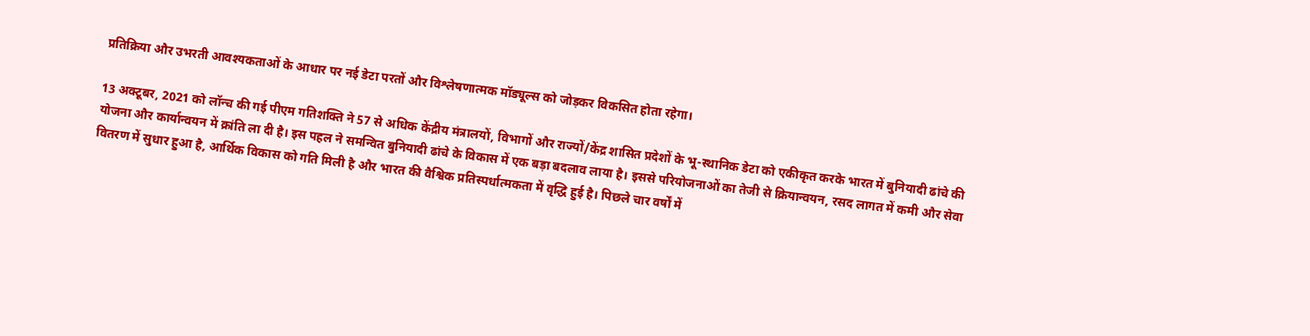प्रतिक्रिया और उभरती आवश्यकताओं के आधार पर नई डेटा परतों और विश्लेषणात्मक मॉड्यूल्स को जोड़कर विकसित होता रहेगा।

13 अक्टूबर, 2021 को लॉन्च की गई पीएम गतिशक्ति ने 57 से अधिक केंद्रीय मंत्रालयों, विभागों और राज्यों/केंद्र शासित प्रदेशों के भू-स्थानिक डेटा को एकीकृत करके भारत में बुनियादी ढांचे की योजना और कार्यान्वयन में क्रांति ला दी है। इस पहल ने समन्वित बुनियादी ढांचे के विकास में एक बड़ा बदलाव लाया है। इससे परियोजनाओं का तेजी से क्रियान्वयन, रसद लागत में कमी और सेवा वितरण में सुधार हुआ है, आर्थिक विकास को गति मिली है और भारत की वैश्विक प्रतिस्पर्धात्मकता में वृद्धि हुई है। पिछले चार वर्षों में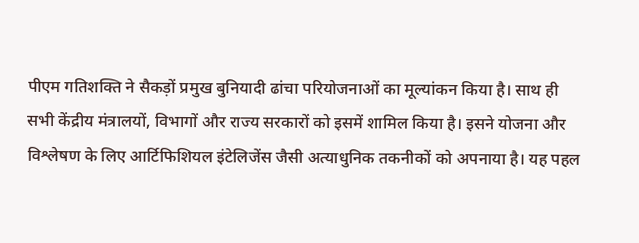पीएम गतिशक्ति ने सैकड़ों प्रमुख बुनियादी ढांचा परियोजनाओं का मूल्यांकन किया है। साथ ही सभी केंद्रीय मंत्रालयों, विभागों और राज्य सरकारों को इसमें शामिल किया है। इसने योजना और विश्लेषण के लिए आर्टिफिशियल इंटेलिजेंस जैसी अत्याधुनिक तकनीकों को अपनाया है। यह पहल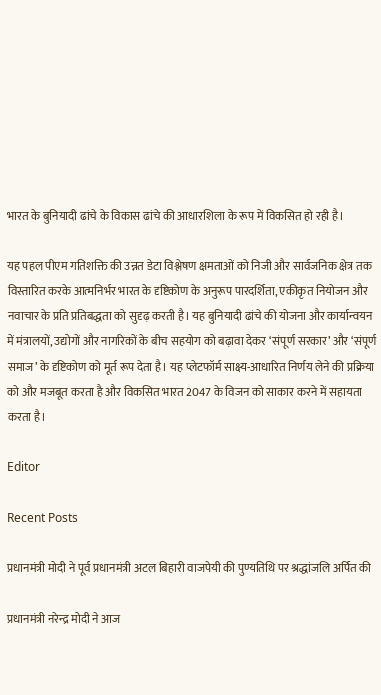भारत के बुनियादी ढांचे के विकास ढांचे की आधारशिला के रूप में विकसित हो रही है।

यह पहल पीएम गतिशक्ति की उन्नत डेटा विश्लेषण क्षमताओं को निजी और सार्वजनिक क्षेत्र तक विस्तारित करके आत्मनिर्भर भारत के दृष्टिकोण के अनुरूप पारदर्शिता, एकीकृत नियोजन और नवाचार के प्रति प्रतिबद्धता को सुदृढ़ करती है। यह बुनियादी ढांचे की योजना और कार्यान्वयन में मंत्रालयों, उद्योगों और नागरिकों के बीच सहयोग को बढ़ावा देकर ‘संपूर्ण सरकार’ और ‘संपूर्ण समाज’ के दृष्टिकोण को मूर्त रूप देता है। यह प्लेटफॉर्म साक्ष्य-आधारित निर्णय लेने की प्रक्रिया को और मजबूत करता है और विकसित भारत 2047 के विजन को साकार करने में सहायता करता है।

Editor

Recent Posts

प्रधानमंत्री मोदी ने पूर्व प्रधानमंत्री अटल बिहारी वाजपेयी की पुण्यतिथि पर श्रद्धांजलि अर्पित की

प्रधानमंत्री नरेन्द्र मोदी ने आज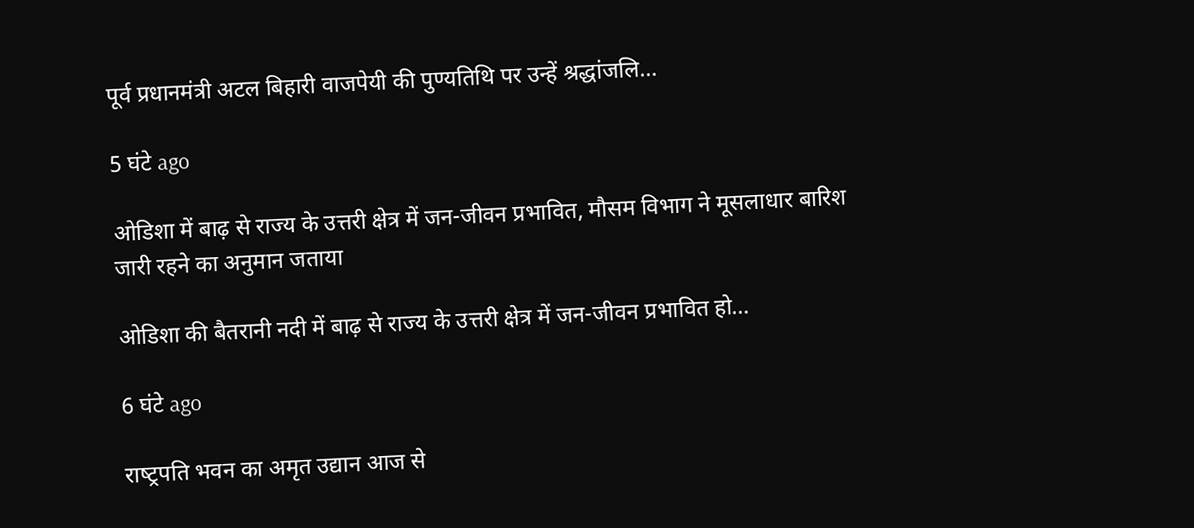पूर्व प्रधानमंत्री अटल बिहारी वाजपेयी की पुण्यतिथि पर उन्हें श्रद्धांजलि…

5 घंटे ago

ओडिशा में बाढ़ से राज्‍य के उत्तरी क्षेत्र में जन-जीवन प्रभावित, मौसम विभाग ने मूसलाधार बारिश जारी रहने का अनुमान जताया

ओडिशा की बैतरानी नदी में बाढ़ से राज्‍य के उत्तरी क्षेत्र में जन-जीवन प्रभावित हो…

6 घंटे ago

राष्‍ट्रपति भवन का अमृत उद्यान आज से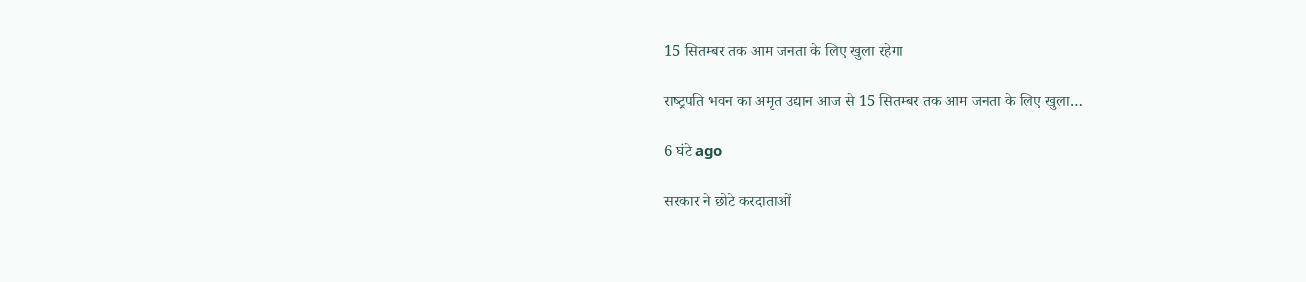15 सितम्‍बर तक आम जनता के लिए खुला रहेगा

राष्‍ट्रपति भवन का अमृत उद्यान आज से 15 सितम्‍बर तक आम जनता के लिए खुला…

6 घंटे ago

सरकार ने छोटे करदाताओं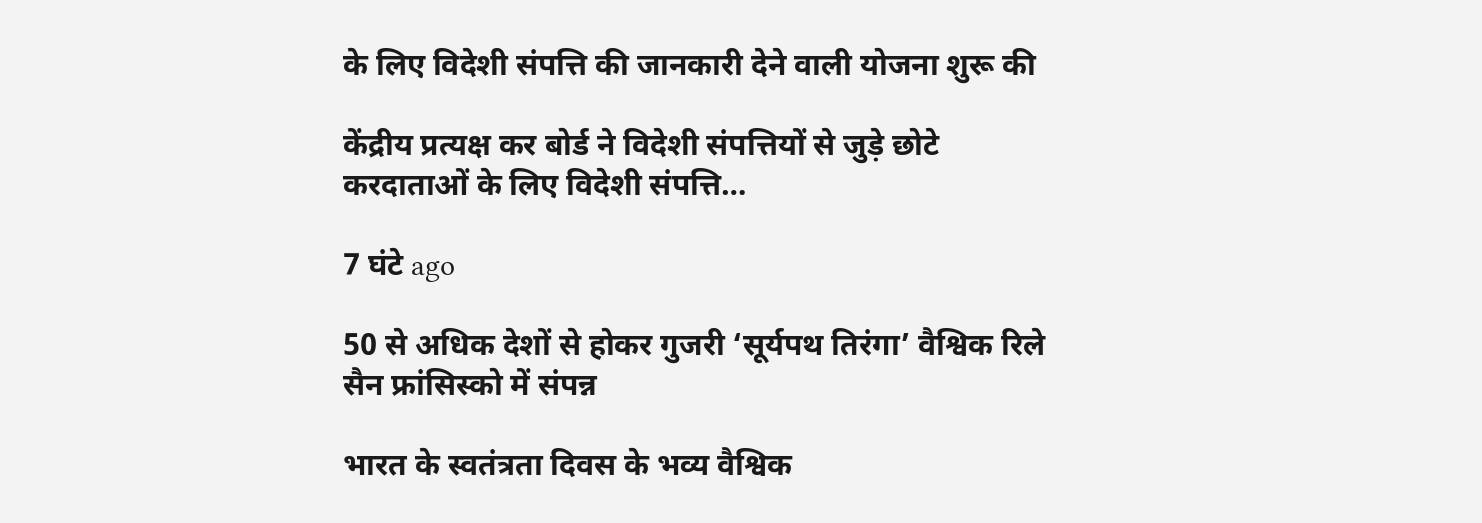के लिए विदेशी संपत्ति की जानकारी देने वाली योजना शुरू की

केंद्रीय प्रत्यक्ष कर बोर्ड ने विदेशी संपत्तियों से जुड़े छोटे करदाताओं के लिए विदेशी संपत्ति…

7 घंटे ago

50 से अधिक देशों से होकर गुजरी ‘सूर्यपथ तिरंगा’ वैश्विक रिले सैन फ्रांसिस्को में संपन्न

भारत के स्वतंत्रता दिवस के भव्य वैश्विक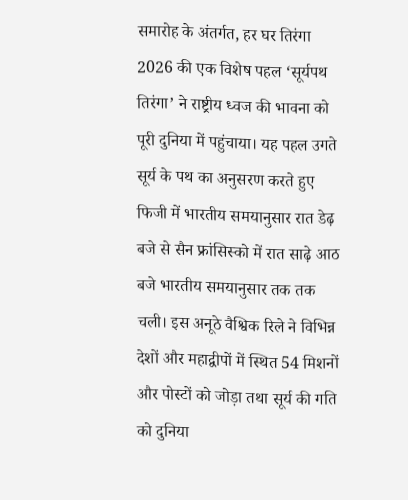समारोह के अंतर्गत, हर घर तिरंगा 2026 की एक विशेष पहल ‘सूर्यपथ तिरंगा’ ने राष्ट्रीय ध्वज की भावना को पूरी दुनिया में पहुंचाया। यह पहल उगते सूर्य के पथ का अनुसरण करते हुए फिजी में भारतीय समयानुसार रात डेढ़ बजे से सैन फ्रांसिस्को में रात साढ़े आठ बजे भारतीय समयानुसार तक तक चली। इस अनूठे वैश्विक रिले ने विभिन्न देशों और महाद्वीपों में स्थित 54 मिशनों और पोस्टों को जोड़ा तथा सूर्य की गति को दुनिया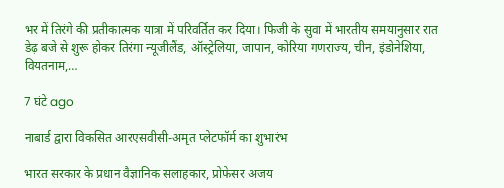भर में तिरंगे की प्रतीकात्मक यात्रा में परिवर्तित कर दिया। फिजी के सुवा में भारतीय समयानुसार रात डेढ़ बजे से शुरू होकर तिरंगा न्यूजीलैंड, ऑस्ट्रेलिया, जापान, कोरिया गणराज्य, चीन, इंडोनेशिया, वियतनाम,…

7 घंटे ago

नाबार्ड द्वारा विकसित आरएसवीसी-अमृत प्लेटफॉर्म का शुभारंभ

भारत सरकार के प्रधान वैज्ञानिक सलाहकार, प्रोफेसर अजय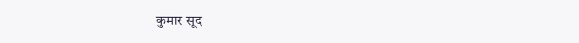कुमार सूद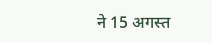ने 15 अगस्त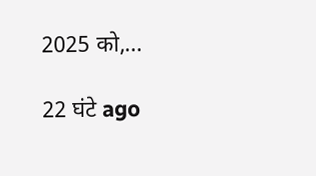2025 को,…

22 घंटे ago